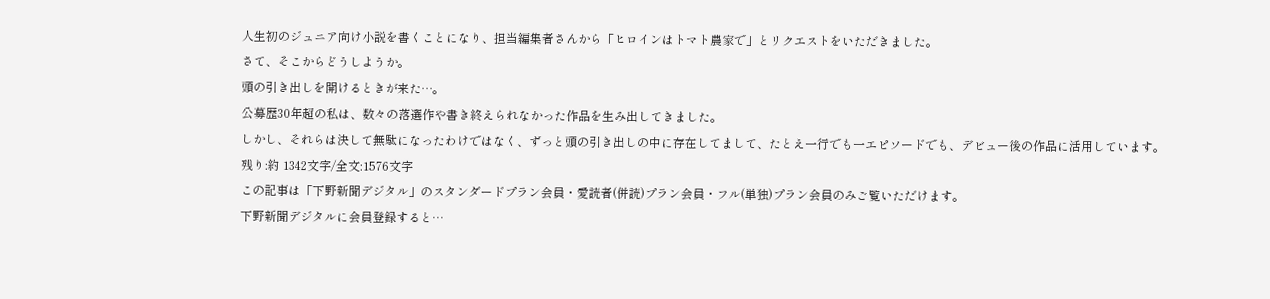人生初のジュニア向け小説を書くことになり、担当編集者さんから「ヒロインはトマト農家で」とリクエストをいただきました。
さて、そこからどうしようか。
頭の引き出しを開けるときが来た…。
公募歴30年超の私は、数々の落選作や書き終えられなかった作品を生み出してきました。
しかし、それらは決して無駄になったわけではなく、ずっと頭の引き出しの中に存在してまして、たとえ一行でも一エピソードでも、デビュー後の作品に活用しています。
残り:約 1342文字/全文:1576文字
この記事は「下野新聞デジタル」のスタンダードプラン会員・愛読者(併読)プラン会員・フル(単独)プラン会員のみご覧いただけます。
下野新聞デジタルに会員登録すると…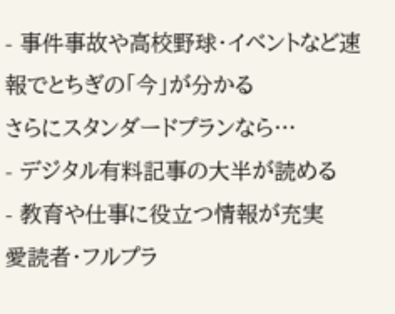- 事件事故や高校野球・イベントなど速報でとちぎの「今」が分かる
さらにスタンダードプランなら…
- デジタル有料記事の大半が読める
- 教育や仕事に役立つ情報が充実
愛読者・フルプラ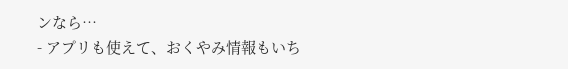ンなら…
- アプリも使えて、おくやみ情報もいち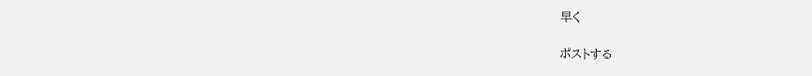早く

ポストする